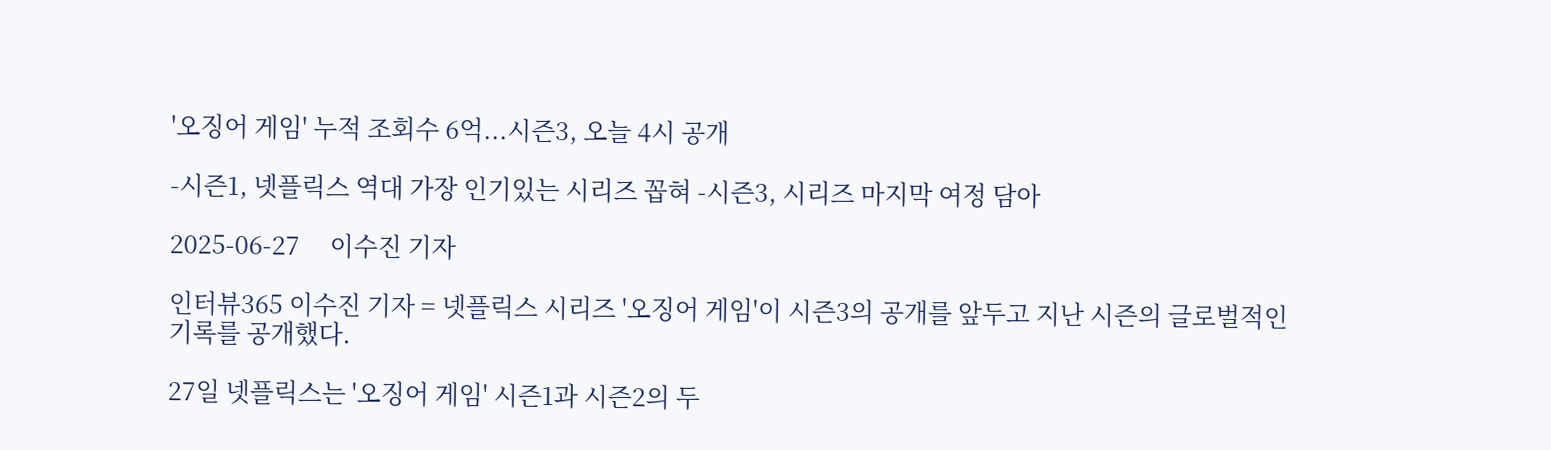'오징어 게임' 누적 조회수 6억...시즌3, 오늘 4시 공개

-시즌1, 넷플릭스 역대 가장 인기있는 시리즈 꼽혀 -시즌3, 시리즈 마지막 여정 담아

2025-06-27     이수진 기자

인터뷰365 이수진 기자 = 넷플릭스 시리즈 '오징어 게임'이 시즌3의 공개를 앞두고 지난 시즌의 글로벌적인 기록를 공개했다.

27일 넷플릭스는 '오징어 게임' 시즌1과 시즌2의 두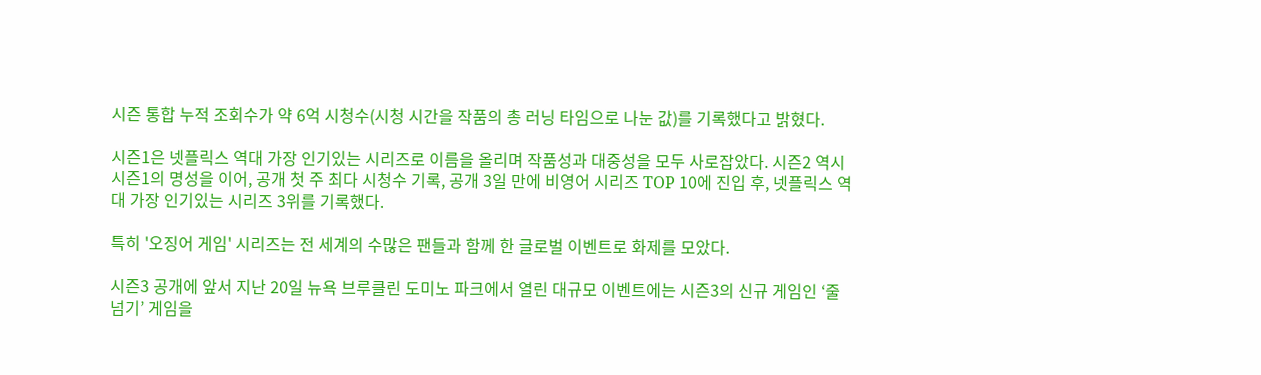시즌 통합 누적 조회수가 약 6억 시청수(시청 시간을 작품의 총 러닝 타임으로 나눈 값)를 기록했다고 밝혔다.

시즌1은 넷플릭스 역대 가장 인기있는 시리즈로 이름을 올리며 작품성과 대중성을 모두 사로잡았다. 시즌2 역시 시즌1의 명성을 이어, 공개 첫 주 최다 시청수 기록, 공개 3일 만에 비영어 시리즈 TOP 10에 진입 후, 넷플릭스 역대 가장 인기있는 시리즈 3위를 기록했다.

특히 '오징어 게임' 시리즈는 전 세계의 수많은 팬들과 함께 한 글로벌 이벤트로 화제를 모았다.

시즌3 공개에 앞서 지난 20일 뉴욕 브루클린 도미노 파크에서 열린 대규모 이벤트에는 시즌3의 신규 게임인 ‘줄넘기’ 게임을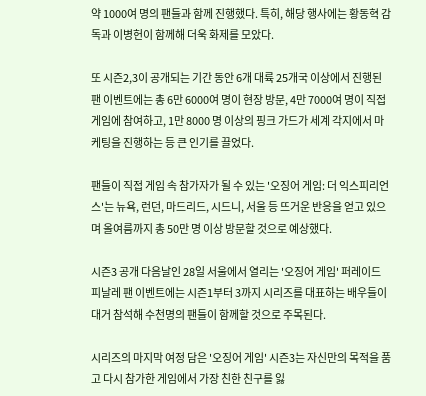약 1000여 명의 팬들과 함께 진행했다. 특히, 해당 행사에는 황동혁 감독과 이병헌이 함께해 더욱 화제를 모았다.

또 시즌2,3이 공개되는 기간 동안 6개 대륙 25개국 이상에서 진행된 팬 이벤트에는 총 6만 6000여 명이 현장 방문, 4만 7000여 명이 직접 게임에 참여하고, 1만 8000 명 이상의 핑크 가드가 세계 각지에서 마케팅을 진행하는 등 큰 인기를 끌었다.

팬들이 직접 게임 속 참가자가 될 수 있는 '오징어 게임: 더 익스피리언스'는 뉴욕, 런던, 마드리드, 시드니, 서울 등 뜨거운 반응을 얻고 있으며 올여름까지 총 50만 명 이상 방문할 것으로 예상했다.

시즌3 공개 다음날인 28일 서울에서 열리는 '오징어 게임' 퍼레이드 피날레 팬 이벤트에는 시즌1부터 3까지 시리즈를 대표하는 배우들이 대거 참석해 수천명의 팬들이 함께할 것으로 주목된다.

시리즈의 마지막 여정 담은 '오징어 게임' 시즌3는 자신만의 목적을 품고 다시 참가한 게임에서 가장 친한 친구를 잃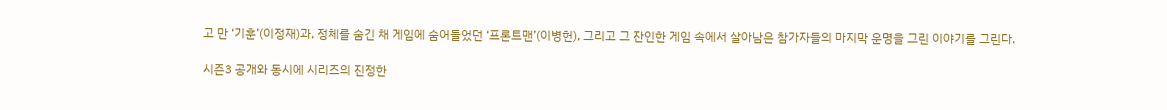고 만 ‘기훈’(이정재)과, 정체를 숨긴 채 게임에 숨어들었던 ‘프론트맨’(이병헌), 그리고 그 잔인한 게임 속에서 살아남은 참가자들의 마지막 운명을 그린 이야기를 그린다.

시즌3 공개와 동시에 시리즈의 진정한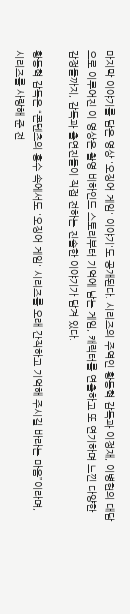마지막 이야기를 담은 영상 '오징어 게임' 이야기'도 공개된다. 시리즈의 주역인 황동혁 감독과 이정재, 이병헌의 대담으로 이루어진 이 영상은 촬영 비하인드 스토리부터 기억에 남는 게임, 캐릭터를 연출하고 또 연기하며 느낀 다양한 감정들까지, 감독과 출연진들이 직접 전하는 진솔한 이야기가 담겨 있다.

황동혁 감독은 “콘텐츠의 홍수 속에서도 '오징어 게임' 시리즈를 오래 간직하고 기억해 주시길 바라는 마음”이라며, 시리즈를 사랑해 준 전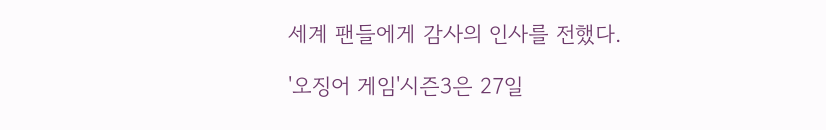세계 팬들에게 감사의 인사를 전했다.

'오징어 게임'시즌3은 27일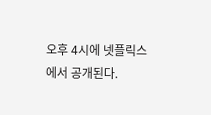오후 4시에 넷플릭스에서 공개된다.